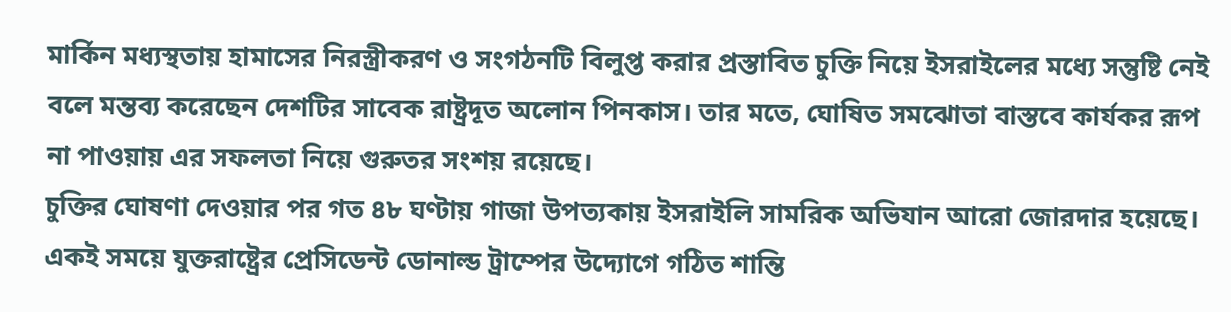মার্কিন মধ্যস্থতায় হামাসের নিরস্ত্রীকরণ ও সংগঠনটি বিলুপ্ত করার প্রস্তাবিত চুক্তি নিয়ে ইসরাইলের মধ্যে সন্তুষ্টি নেই বলে মন্তব্য করেছেন দেশটির সাবেক রাষ্ট্রদূত অলোন পিনকাস। তার মতে, ঘোষিত সমঝোতা বাস্তবে কার্যকর রূপ না পাওয়ায় এর সফলতা নিয়ে গুরুতর সংশয় রয়েছে।
চুক্তির ঘোষণা দেওয়ার পর গত ৪৮ ঘণ্টায় গাজা উপত্যকায় ইসরাইলি সামরিক অভিযান আরো জোরদার হয়েছে। একই সময়ে যুক্তরাষ্ট্রের প্রেসিডেন্ট ডোনাল্ড ট্রাম্পের উদ্যোগে গঠিত শান্তি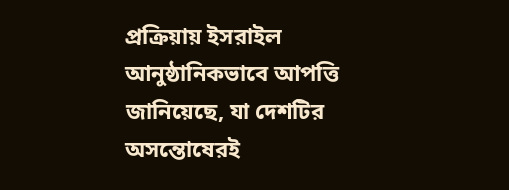প্রক্রিয়ায় ইসরাইল আনুষ্ঠানিকভাবে আপত্তি জানিয়েছে, যা দেশটির অসন্তোষেরই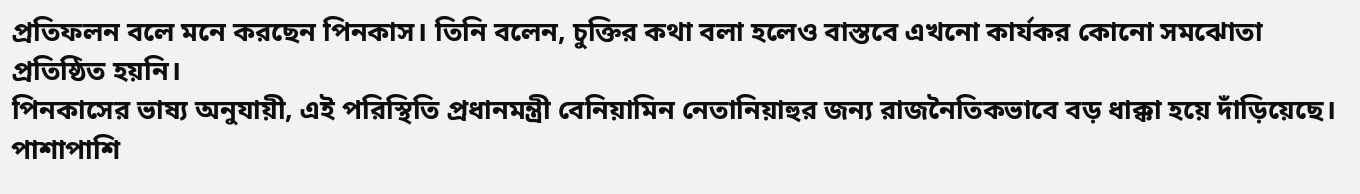প্রতিফলন বলে মনে করছেন পিনকাস। তিনি বলেন, চুক্তির কথা বলা হলেও বাস্তবে এখনো কার্যকর কোনো সমঝোতা প্রতিষ্ঠিত হয়নি।
পিনকাসের ভাষ্য অনুযায়ী, এই পরিস্থিতি প্রধানমন্ত্রী বেনিয়ামিন নেতানিয়াহুর জন্য রাজনৈতিকভাবে বড় ধাক্কা হয়ে দাঁড়িয়েছে। পাশাপাশি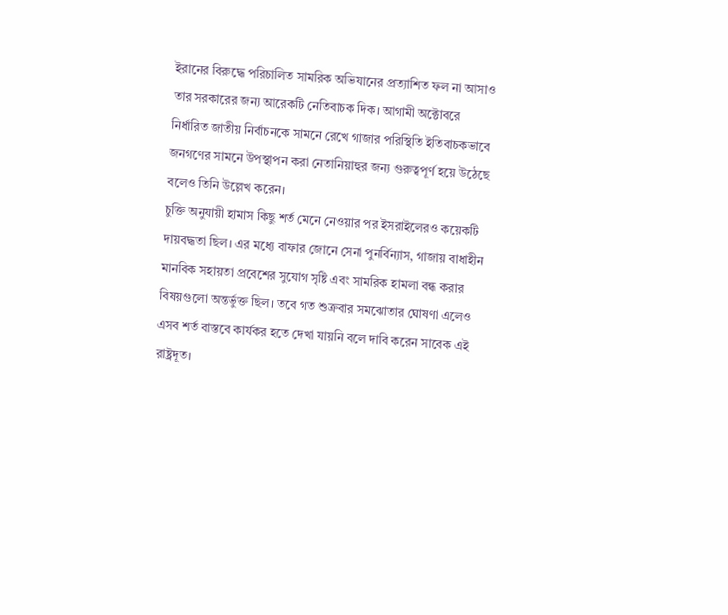ইরানের বিরুদ্ধে পরিচালিত সামরিক অভিযানের প্রত্যাশিত ফল না আসাও তার সরকারের জন্য আরেকটি নেতিবাচক দিক। আগামী অক্টোবরে নির্ধারিত জাতীয় নির্বাচনকে সামনে রেখে গাজার পরিস্থিতি ইতিবাচকভাবে জনগণের সামনে উপস্থাপন করা নেতানিয়াহুর জন্য গুরুত্বপূর্ণ হয়ে উঠেছে বলেও তিনি উল্লেখ করেন।
চুক্তি অনুযায়ী হামাস কিছু শর্ত মেনে নেওয়ার পর ইসরাইলেরও কয়েকটি দায়বদ্ধতা ছিল। এর মধ্যে বাফার জোনে সেনা পুনর্বিন্যাস, গাজায় বাধাহীন মানবিক সহায়তা প্রবেশের সুযোগ সৃষ্টি এবং সামরিক হামলা বন্ধ করার বিষয়গুলো অন্তর্ভুক্ত ছিল। তবে গত শুক্রবার সমঝোতার ঘোষণা এলেও এসব শর্ত বাস্তবে কার্যকর হতে দেখা যায়নি বলে দাবি করেন সাবেক এই রাষ্ট্রদূত।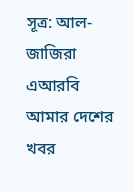সূত্র: আল-জাজিরা
এআরবি
আমার দেশের খবর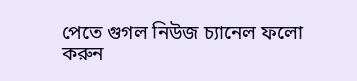পেতে গুগল নিউজ চ্যানেল ফলো করুন